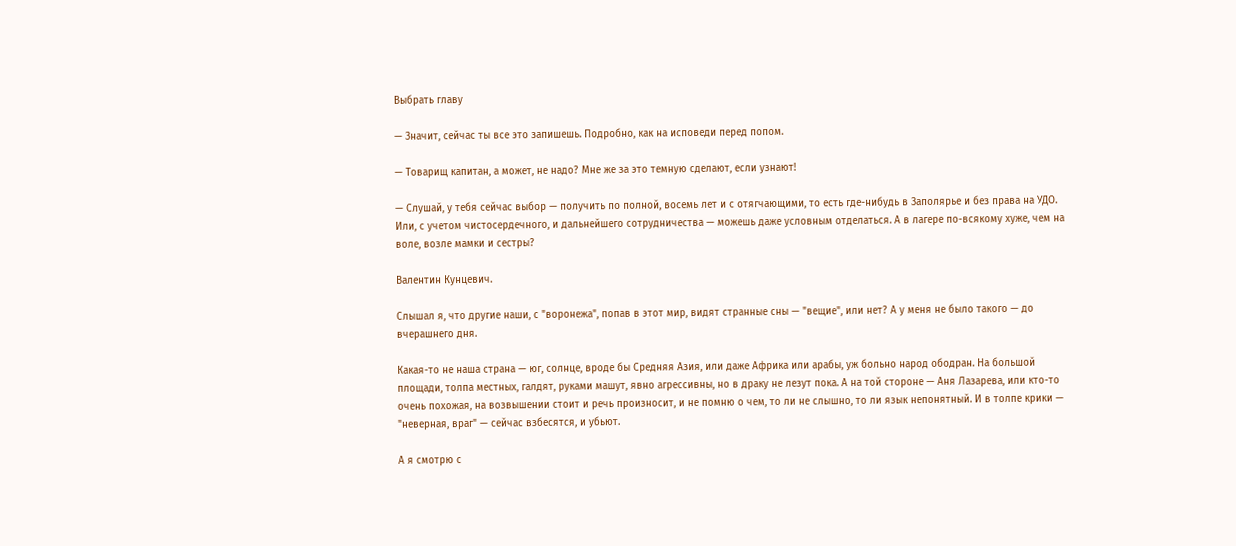Выбрать главу

— Значит, сейчас ты все это запишешь. Подробно, как на исповеди перед попом.

— Товарищ капитан, а может, не надо? Мне же за это темную сделают, если узнают!

— Слушай, у тебя сейчас выбор — получить по полной, восемь лет и с отягчающими, то есть где-нибудь в Заполярье и без права на УДО. Или, с учетом чистосердечного, и дальнейшего сотрудничества — можешь даже условным отделаться. А в лагере по-всякому хуже, чем на воле, возле мамки и сестры?

Валентин Кунцевич.

Слышал я, что другие наши, с "воронежа", попав в этот мир, видят странные сны — "вещие", или нет? А у меня не было такого — до вчерашнего дня.

Какая-то не наша страна — юг, солнце, вроде бы Средняя Азия, или даже Африка или арабы, уж больно народ ободран. На большой площади, толпа местных, галдят, руками машут, явно агрессивны, но в драку не лезут пока. А на той стороне — Аня Лазарева, или кто-то очень похожая, на возвышении стоит и речь произносит, и не помню о чем, то ли не слышно, то ли язык непонятный. И в толпе крики — "неверная, враг" — сейчас взбесятся, и убьют.

А я смотрю с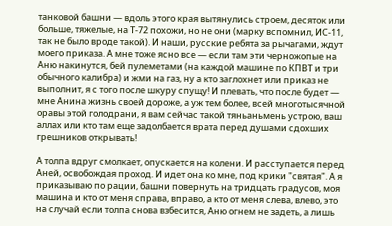танковой башни — вдоль этого края вытянулись строем, десяток или больше, тяжелые, на Т-72 похожи, но не они (марку вспомнил, ИС-11, так не было вроде такой). И наши, русские ребята за рычагами, ждут моего приказа. А мне тоже ясно все — если там эти черножопые на Аню накинутся, бей пулеметами (на каждой машине по КПВТ и три обычного калибра) и жми на газ, ну а кто заглохнет или приказ не выполнит, я с того после шкуру спущу! И плевать, что после будет — мне Анина жизнь своей дороже, а уж тем более, всей многотысячной оравы этой голодрани, я вам сейчас такой тяньаньмень устрою, ваш аллах или кто там еще задолбается врата перед душами сдохших грешников открывать!

А толпа вдруг смолкает, опускается на колени. И расступается перед Аней, освобождая проход. И идет она ко мне, под крики "святая". А я приказываю по рации, башни повернуть на тридцать градусов, моя машина и кто от меня справа, вправо, а кто от меня слева, влево, это на случай если толпа снова взбесится, Аню огнем не задеть, а лишь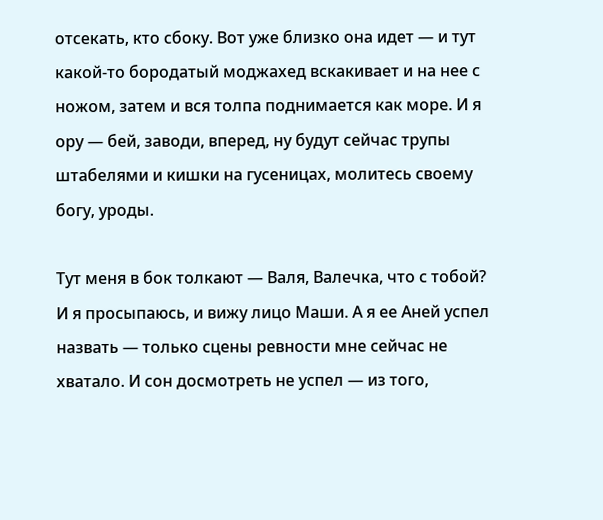отсекать, кто сбоку. Вот уже близко она идет — и тут какой-то бородатый моджахед вскакивает и на нее с ножом, затем и вся толпа поднимается как море. И я ору — бей, заводи, вперед, ну будут сейчас трупы штабелями и кишки на гусеницах, молитесь своему богу, уроды.

Тут меня в бок толкают — Валя, Валечка, что с тобой? И я просыпаюсь, и вижу лицо Маши. А я ее Аней успел назвать — только сцены ревности мне сейчас не хватало. И сон досмотреть не успел — из того,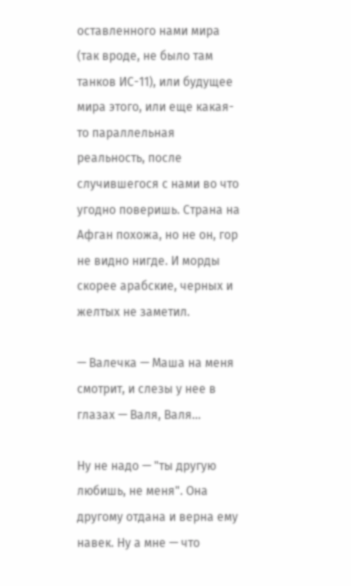оставленного нами мира (так вроде, не было там танков ИС-11), или будущее мира этого, или еще какая-то параллельная реальность, после случившегося с нами во что угодно поверишь. Страна на Афган похожа, но не он, гор не видно нигде. И морды скорее арабские, черных и желтых не заметил.

— Валечка — Маша на меня смотрит, и слезы у нее в глазах — Валя, Валя…

Ну не надо — "ты другую любишь, не меня". Она другому отдана и верна ему навек. Ну а мне — что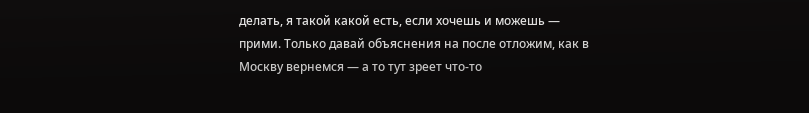делать, я такой какой есть, если хочешь и можешь — прими. Только давай объяснения на после отложим, как в Москву вернемся — а то тут зреет что-то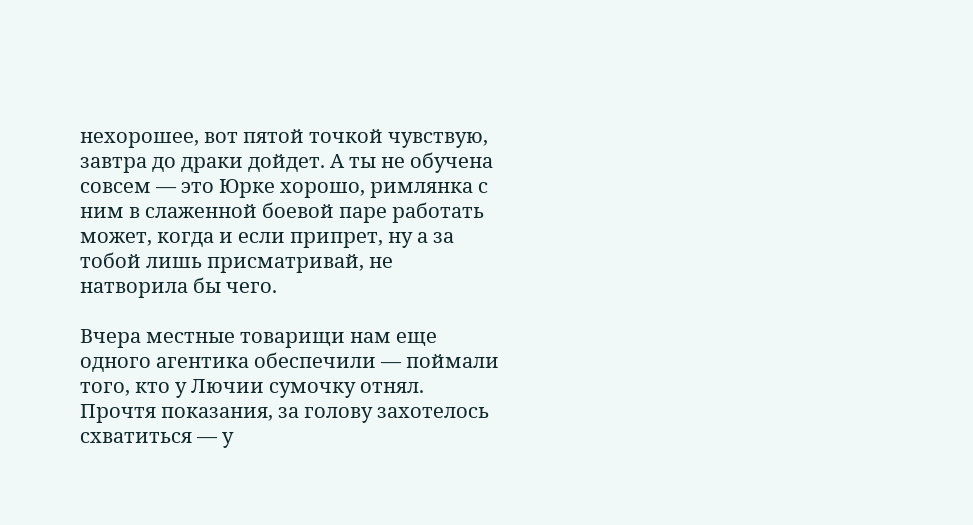нехорошее, вот пятой точкой чувствую, завтра до драки дойдет. А ты не обучена совсем — это Юрке хорошо, римлянка с ним в слаженной боевой паре работать может, когда и если припрет, ну а за тобой лишь присматривай, не натворила бы чего.

Вчера местные товарищи нам еще одного агентика обеспечили — поймали того, кто у Лючии сумочку отнял. Прочтя показания, за голову захотелось схватиться — у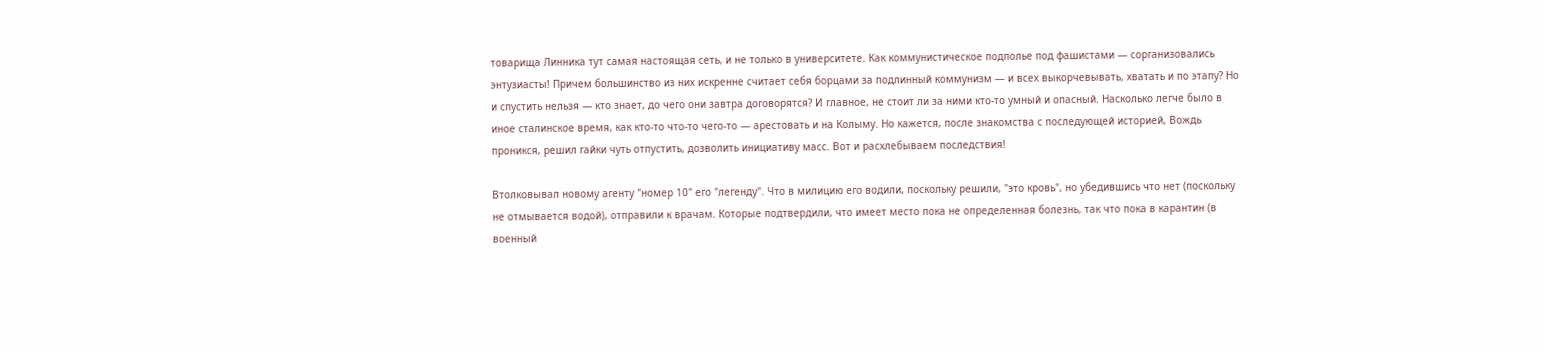товарища Линника тут самая настоящая сеть, и не только в университете. Как коммунистическое подполье под фашистами — сорганизовались энтузиасты! Причем большинство из них искренне считает себя борцами за подлинный коммунизм — и всех выкорчевывать, хватать и по этапу? Но и спустить нельзя — кто знает, до чего они завтра договорятся? И главное, не стоит ли за ними кто-то умный и опасный. Насколько легче было в иное сталинское время, как кто-то что-то чего-то — арестовать и на Колыму. Но кажется, после знакомства с последующей историей, Вождь проникся, решил гайки чуть отпустить, дозволить инициативу масс. Вот и расхлебываем последствия!

Втолковывал новому агенту "номер 10" его "легенду". Что в милицию его водили, поскольку решили, "это кровь", но убедившись что нет (поскольку не отмывается водой), отправили к врачам. Которые подтвердили, что имеет место пока не определенная болезнь, так что пока в карантин (в военный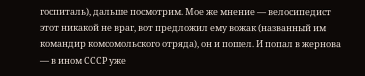госпиталь), дальше посмотрим. Мое же мнение — велосипедист этот никакой не враг, вот предложил ему вожак (названный им командир комсомольского отряда), он и пошел. И попал в жернова — в ином СССР уже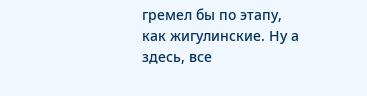гремел бы по этапу, как жигулинские. Ну а здесь, все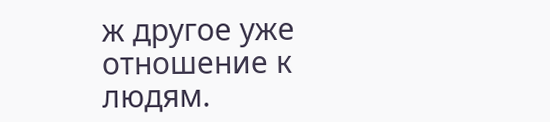ж другое уже отношение к людям.